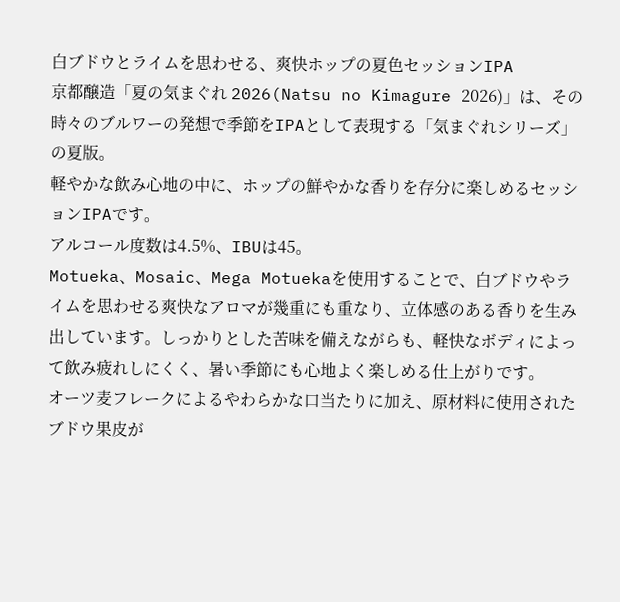白ブドウとライムを思わせる、爽快ホップの夏色セッションIPA
京都醸造「夏の気まぐれ 2026(Natsu no Kimagure 2026)」は、その時々のブルワーの発想で季節をIPAとして表現する「気まぐれシリーズ」の夏版。
軽やかな飲み心地の中に、ホップの鮮やかな香りを存分に楽しめるセッションIPAです。
アルコール度数は4.5%、IBUは45。
Motueka、Mosaic、Mega Motuekaを使用することで、白ブドウやライムを思わせる爽快なアロマが幾重にも重なり、立体感のある香りを生み出しています。しっかりとした苦味を備えながらも、軽快なボディによって飲み疲れしにくく、暑い季節にも心地よく楽しめる仕上がりです。
オーツ麦フレークによるやわらかな口当たりに加え、原材料に使用されたブドウ果皮が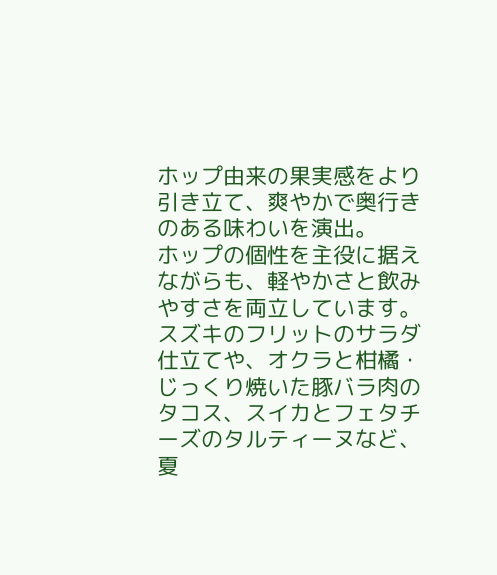ホップ由来の果実感をより引き立て、爽やかで奥行きのある味わいを演出。
ホップの個性を主役に据えながらも、軽やかさと飲みやすさを両立しています。
スズキのフリットのサラダ仕立てや、オクラと柑橘・じっくり焼いた豚バラ肉のタコス、スイカとフェタチーズのタルティーヌなど、夏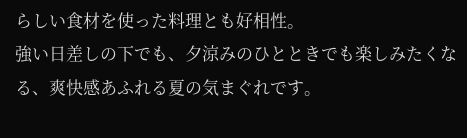らしい食材を使った料理とも好相性。
強い日差しの下でも、夕涼みのひとときでも楽しみたくなる、爽快感あふれる夏の気まぐれです。